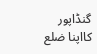گنڈاپور کااپنا ضلع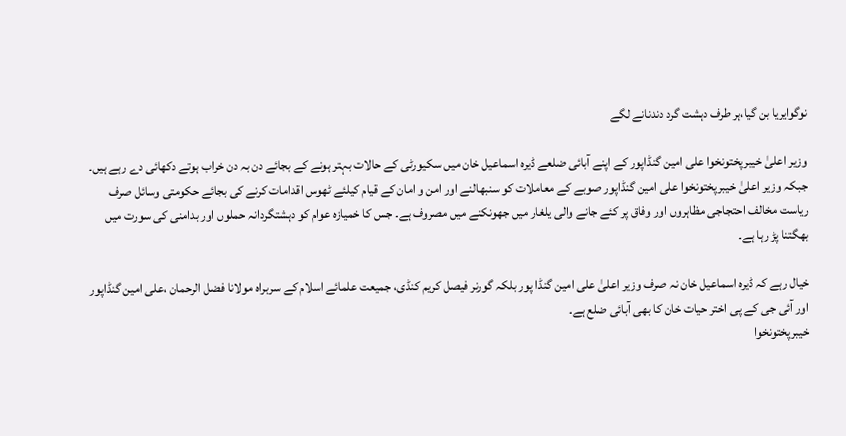نوگوایریا بن گیا،ہر طرف دہشت گرد دندنانے لگے

وزیر اعلیٰ خیبرپختونخوا علی امین گنڈاپور کے اپنے آبائی ضلعے ڈیرہ اسماعیل خان میں سکیورٹی کے حالات بہتر ہونے کے بجائے دن بہ دن خراب ہوتے دکھائی دے رہے ہیں۔ جبکہ وزیر اعلیٰ خیبرپختونخوا علی امین گنڈاپور صوبے کے معاملات کو سنبھالنے اور امن و امان کے قیام کیلئے ٹھوس اقدامات کرنے کی بجائے حکومتی وسائل صرف ریاست مخالف احتجاجی مظاہروں اور وفاق پر کئے جانے والی یلغار میں جھونکنے میں مصروف ہے۔ جس کا خمیازہ عوام کو دہشتگردانہ حملوں اور بدامنی کی سورت میں بھگتنا پڑ رہا ہے۔

خیال رہے کہ ڈیرہ اسماعیل خان نہ صرف وزیر اعلیٰ علی امین گنڈا پور بلکہ گورنر فیصل کریم کنڈی، جمیعت علمائے اسلام کے سربراہ مولانا فضل الرحمان ،علی امین گنڈاپور اور آئی جی کے پی اختر حیات خان کا بھی آبائی ضلع ہے۔
خیبرپختونخوا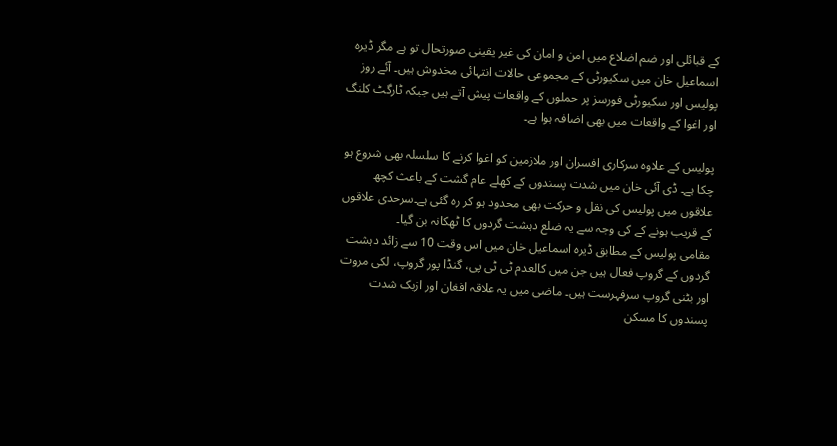کے قبائلی اور ضم اضلاع میں امن و امان کی غیر یقینی صورتحال تو ہے مگر ڈیرہ اسماعیل خان میں سکیورٹی کے مجموعی حالات انتہائی مخدوش ہیں۔ آئے روز پولیس اور سکیورٹی فورسز پر حملوں کے واقعات پیش آتے ہیں جبکہ ٹارگٹ کلنگ اور اغوا کے واقعات میں بھی اضافہ ہوا ہے۔

پولیس کے علاوہ سرکاری افسران اور ملازمین کو اغوا کرنے کا سلسلہ بھی شروع ہو چکا ہے۔ ڈی آئی خان میں شدت پسندوں کے کھلے عام گشت کے باعث کچھ علاقوں میں پولیس کی نقل و حرکت بھی محدود ہو کر رہ گئی ہے۔سرحدی علاقوں کے قریب ہونے کے کی وجہ سے یہ ضلع دہشت گردوں کا ٹھکانہ بن گیا۔
مقامی پولیس کے مطابق ڈیرہ اسماعیل خان میں اس وقت 10 سے زائد دہشت گردوں کے گروپ فعال ہیں جن میں کالعدم ٹی ٹی پی، گنڈا پور گروپ، لکی مروت اور بٹنی گروپ سرفہرست ہیں۔ ماضی میں یہ علاقہ افغان اور ازبک شدت پسندوں کا مسکن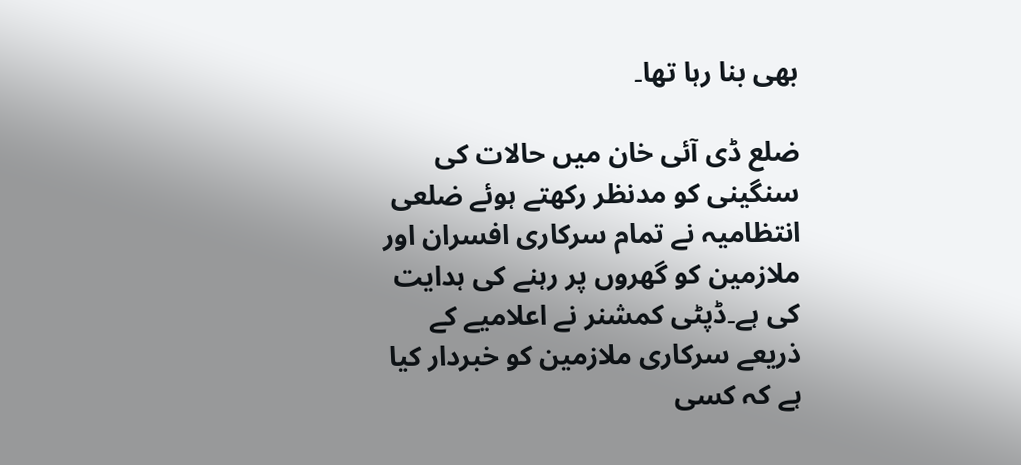بھی بنا رہا تھا۔

ضلع ڈی آئی خان میں حالات کی سنگینی کو مدنظر رکھتے ہوئے ضلعی انتظامیہ نے تمام سرکاری افسران اور ملازمین کو گھروں پر رہنے کی ہدایت کی ہے۔ڈپٹی کمشنر نے اعلامیے کے ذریعے سرکاری ملازمین کو خبردار کیا ہے کہ کسی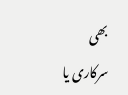بھی سرکاری یا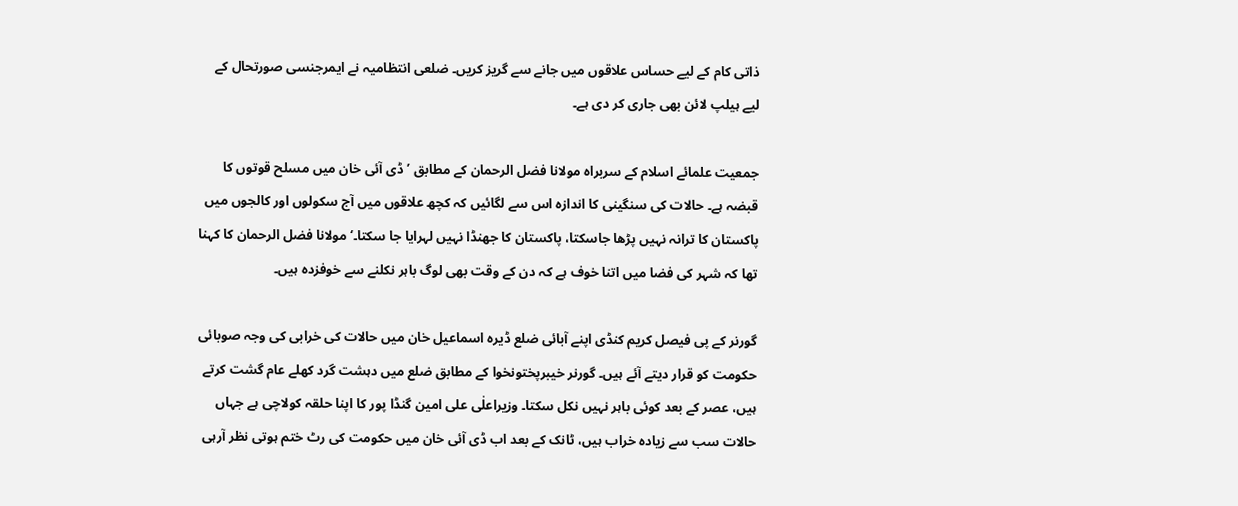ذاتی کام کے لیے حساس علاقوں میں جانے سے گریز کریں۔ ضلعی انتظامیہ نے ایمرجنسی صورتحال کے لیے ہیلپ لائن بھی جاری کر دی ہے۔

جمعیت علمائے اسلام کے سربراہ مولانا فضل الرحمان کے مطابق ’ڈی آئی خان میں مسلح قوتوں کا قبضہ ہے۔ حالات کی سنگینی کا اندازہ اس سے لگائیں کہ کچھ علاقوں میں آج سکولوں اور کالجوں میں پاکستان کا ترانہ نہیں پڑھا جاسکتا، پاکستان کا جھنڈا نہیں لہرایا جا سکتا۔‘مولانا فضل الرحمان کا کہنا تھا کہ شہر کی فضا میں اتنا خوف ہے کہ دن کے وقت بھی لوگ باہر نکلنے سے خوفزدہ ہیں۔

گورنر کے پی فیصل کریم کنڈی اپنے آبائی ضلع ڈیرہ اسماعیل خان میں حالات کی خرابی کی وجہ صوبائی حکومت کو قرار دیتے آئے ہیں۔ گورنر خیبرپختونخوا کے مطابق ضلع میں دہشت گرد کھلے عام گشت کرتے ہیں، عصر کے بعد کوئی باہر نہیں نکل سکتا۔ وزیراعلٰی علی امین گنڈا پور کا اپنا حلقہ کولاچی ہے جہاں حالات سب سے زیادہ خراب ہیں، ٹانک کے بعد اب ڈی آئی خان میں حکومت کی رٹ ختم ہوتی نظر آرہی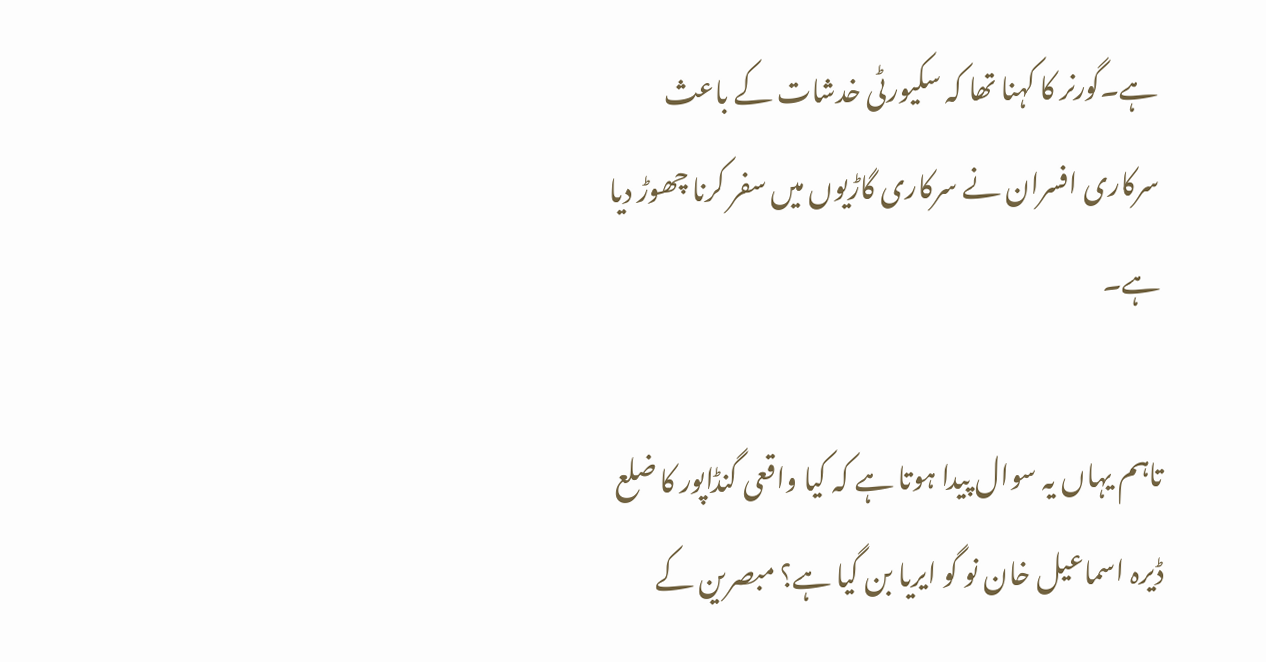ہے۔گورنر کا کہنا تھا کہ سکیورٹی خدشات کے باعث سرکاری افسران نے سرکاری گاڑیوں میں سفر کرنا چھوڑ دیا ہے۔

تاہم یہاں یہ سوال پیدا ہوتا ہے کہ کیا واقعی گنڈاپور کا ضلع ڈیرہ اسماعیل خان نو گو ایریا بن گیا ہے؟ مبصرین کے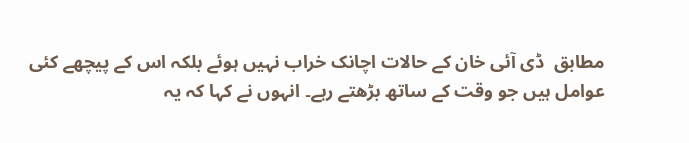مطابق  ڈی آئی خان کے حالات اچانک خراب نہیں ہوئے بلکہ اس کے پیچھے کئی عوامل ہیں جو وقت کے ساتھ بڑھتے رہے۔ انہوں نے کہا کہ یہ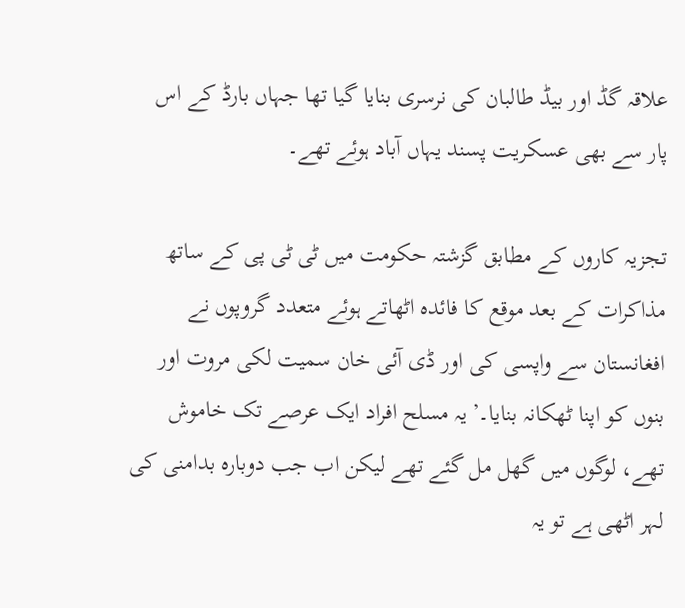علاقہ گڈ اور بیڈ طالبان کی نرسری بنایا گیا تھا جہاں بارڈ کے اس پار سے بھی عسکریت پسند یہاں آباد ہوئے تھے۔

تجزیہ کاروں کے مطابق گزشتہ حکومت میں ٹی ٹی پی کے ساتھ مذاکرات کے بعد موقع کا فائدہ اٹھاتے ہوئے متعدد گروپوں نے افغانستان سے واپسی کی اور ڈی آئی خان سمیت لکی مروت اور بنوں کو اپنا ٹھکانہ بنایا۔’یہ مسلح افراد ایک عرصے تک خاموش تھے، لوگوں میں گھل مل گئے تھے لیکن اب جب دوبارہ بدامنی کی لہر اٹھی ہے تو یہ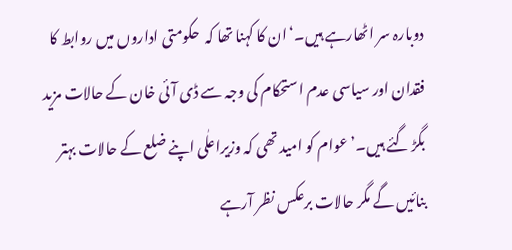دوبارہ سر اٹھارہے ہیں۔‘ان کا کہنا تھا کہ  حکومتی اداروں میں روابط کا فقدان اور سیاسی عدم استحکام کی وجہ سے ڈی آئی خان کے حالات مزید بگڑ گئے ہیں۔’عوام کو امید تھی کہ وزیراعلٰی اپنے ضلع کے حالات بہتر بنائیں گے مگر حالات برعکس نظر آرہے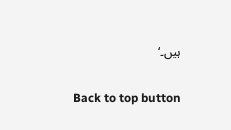ہیں۔‘

Back to top button